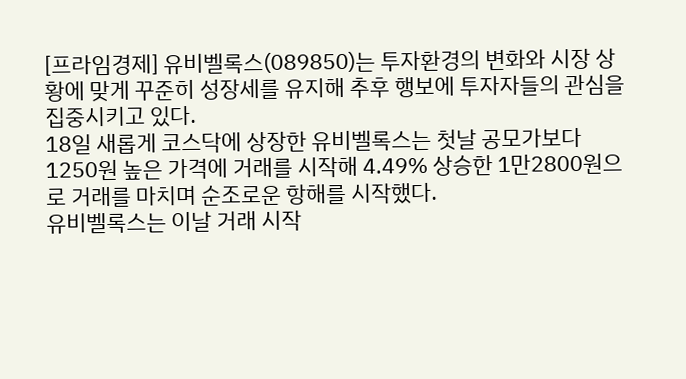[프라임경제] 유비벨록스(089850)는 투자환경의 변화와 시장 상황에 맞게 꾸준히 성장세를 유지해 추후 행보에 투자자들의 관심을 집중시키고 있다.
18일 새롭게 코스닥에 상장한 유비벨록스는 첫날 공모가보다 1250원 높은 가격에 거래를 시작해 4.49% 상승한 1만2800원으로 거래를 마치며 순조로운 항해를 시작했다.
유비벨록스는 이날 거래 시작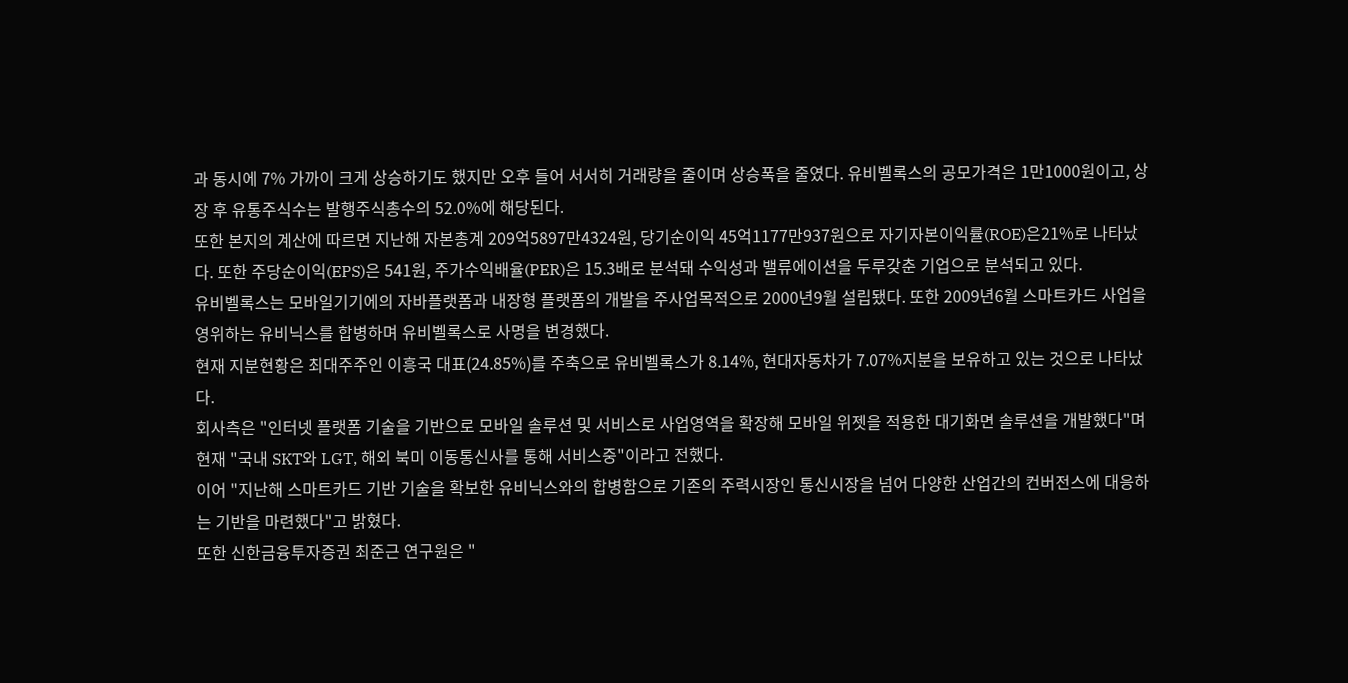과 동시에 7% 가까이 크게 상승하기도 했지만 오후 들어 서서히 거래량을 줄이며 상승폭을 줄였다. 유비벨록스의 공모가격은 1만1000원이고, 상장 후 유통주식수는 발행주식총수의 52.0%에 해당된다.
또한 본지의 계산에 따르면 지난해 자본총계 209억5897만4324원, 당기순이익 45억1177만937원으로 자기자본이익률(ROE)은21%로 나타났다. 또한 주당순이익(EPS)은 541원, 주가수익배율(PER)은 15.3배로 분석돼 수익성과 밸류에이션을 두루갖춘 기업으로 분석되고 있다.
유비벨록스는 모바일기기에의 자바플랫폼과 내장형 플랫폼의 개발을 주사업목적으로 2000년9월 설립됐다. 또한 2009년6월 스마트카드 사업을 영위하는 유비닉스를 합병하며 유비벨록스로 사명을 변경했다.
현재 지분현황은 최대주주인 이흥국 대표(24.85%)를 주축으로 유비벨록스가 8.14%, 현대자동차가 7.07%지분을 보유하고 있는 것으로 나타났다.
회사측은 "인터넷 플랫폼 기술을 기반으로 모바일 솔루션 및 서비스로 사업영역을 확장해 모바일 위젯을 적용한 대기화면 솔루션을 개발했다"며 현재 "국내 SKT와 LGT, 해외 북미 이동통신사를 통해 서비스중"이라고 전했다.
이어 "지난해 스마트카드 기반 기술을 확보한 유비닉스와의 합병함으로 기존의 주력시장인 통신시장을 넘어 다양한 산업간의 컨버전스에 대응하는 기반을 마련했다"고 밝혔다.
또한 신한금융투자증권 최준근 연구원은 "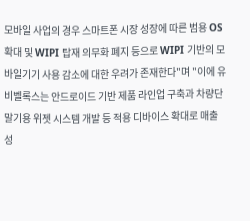모바일 사업의 경우 스마트폰 시장 성장에 따른 범용 OS 확대 및 WIPI 탑재 의무화 폐지 등으로 WIPI 기반의 모바일기기 사용 감소에 대한 우려가 존재한다"며 "이에 유비벨록스는 안드로이드 기반 제품 라인업 구축과 차량단말기용 위젯 시스템 개발 등 적용 디바이스 확대로 매출 성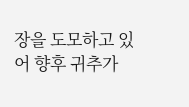장을 도모하고 있어 향후 귀추가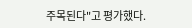주목된다"고 평가했다.